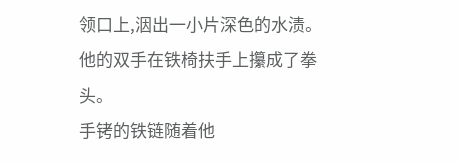领口上,洇出一小片深色的水渍。
他的双手在铁椅扶手上攥成了拳头。
手铐的铁链随着他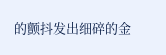的颤抖发出细碎的金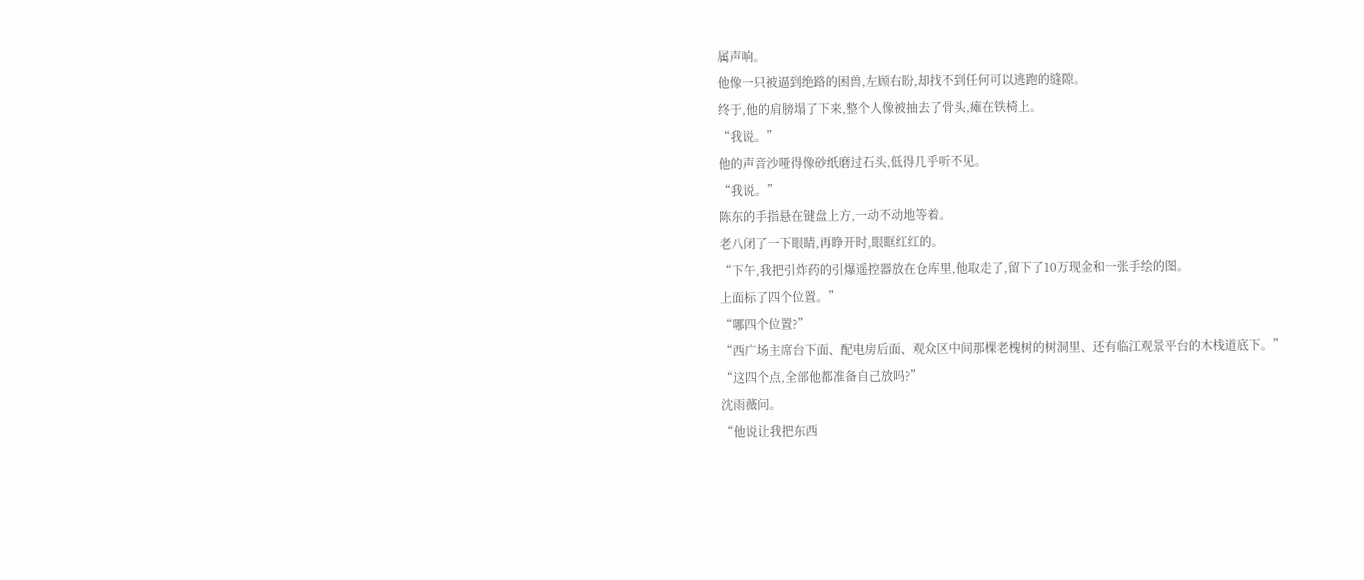属声响。
他像一只被逼到绝路的困兽,左顾右盼,却找不到任何可以逃跑的缝隙。
终于,他的肩膀塌了下来,整个人像被抽去了骨头,瘫在铁椅上。
“我说。”
他的声音沙哑得像砂纸磨过石头,低得几乎听不见。
“我说。”
陈东的手指悬在键盘上方,一动不动地等着。
老八闭了一下眼睛,再睁开时,眼眶红红的。
“下午,我把引炸药的引爆遥控器放在仓库里,他取走了,留下了10万现金和一张手绘的图。
上面标了四个位置。”
“哪四个位置?”
“西广场主席台下面、配电房后面、观众区中间那棵老槐树的树洞里、还有临江观景平台的木栈道底下。”
“这四个点,全部他都准备自己放吗?”
沈雨薇问。
“他说让我把东西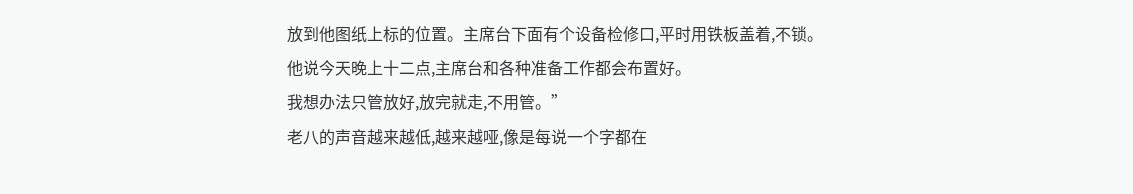放到他图纸上标的位置。主席台下面有个设备检修口,平时用铁板盖着,不锁。
他说今天晚上十二点,主席台和各种准备工作都会布置好。
我想办法只管放好,放完就走,不用管。”
老八的声音越来越低,越来越哑,像是每说一个字都在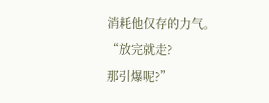消耗他仅存的力气。
“放完就走?
那引爆呢?”